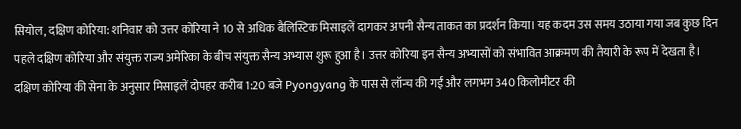सियोल, दक्षिण कोरिया: शनिवार को उत्तर कोरिया ने 10 से अधिक बैलिस्टिक मिसाइलें दागकर अपनी सैन्य ताकत का प्रदर्शन किया। यह कदम उस समय उठाया गया जब कुछ दिन पहले दक्षिण कोरिया और संयुक्त राज्य अमेरिका के बीच संयुक्त सैन्य अभ्यास शुरू हुआ है। उत्तर कोरिया इन सैन्य अभ्यासों को संभावित आक्रमण की तैयारी के रूप में देखता है।
दक्षिण कोरिया की सेना के अनुसार मिसाइलें दोपहर करीब 1:20 बजे Pyongyang के पास से लॉन्च की गईं और लगभग 340 किलोमीटर की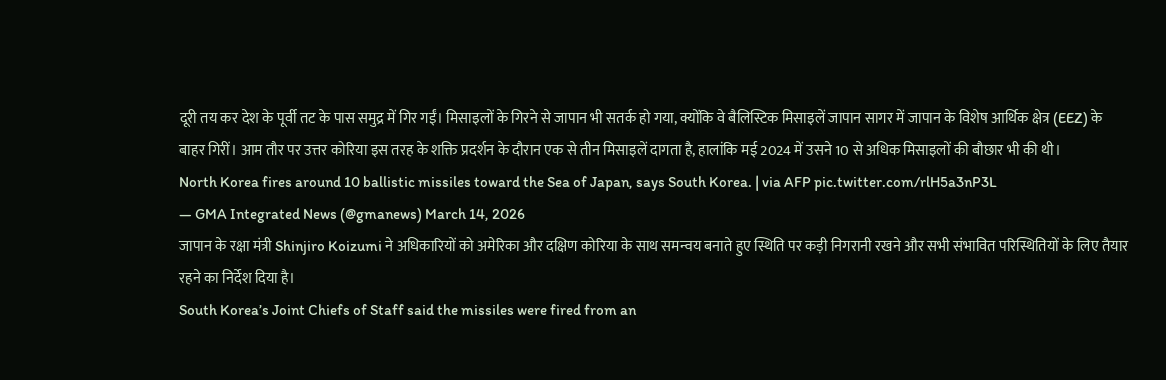दूरी तय कर देश के पूर्वी तट के पास समुद्र में गिर गईं। मिसाइलों के गिरने से जापान भी सतर्क हो गया, क्योंकि वे बैलिस्टिक मिसाइलें जापान सागर में जापान के विशेष आर्थिक क्षेत्र (EEZ) के बाहर गिरीं। आम तौर पर उत्तर कोरिया इस तरह के शक्ति प्रदर्शन के दौरान एक से तीन मिसाइलें दागता है, हालांकि मई 2024 में उसने 10 से अधिक मिसाइलों की बौछार भी की थी।
North Korea fires around 10 ballistic missiles toward the Sea of Japan, says South Korea. | via AFP pic.twitter.com/rlH5a3nP3L
— GMA Integrated News (@gmanews) March 14, 2026
जापान के रक्षा मंत्री Shinjiro Koizumi ने अधिकारियों को अमेरिका और दक्षिण कोरिया के साथ समन्वय बनाते हुए स्थिति पर कड़ी निगरानी रखने और सभी संभावित परिस्थितियों के लिए तैयार रहने का निर्देश दिया है।
South Korea’s Joint Chiefs of Staff said the missiles were fired from an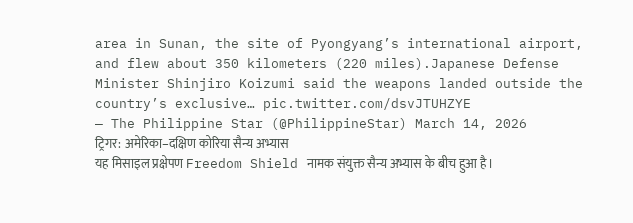area in Sunan, the site of Pyongyang’s international airport, and flew about 350 kilometers (220 miles).Japanese Defense Minister Shinjiro Koizumi said the weapons landed outside the country’s exclusive… pic.twitter.com/dsvJTUHZYE
— The Philippine Star (@PhilippineStar) March 14, 2026
ट्रिगर: अमेरिका–दक्षिण कोरिया सैन्य अभ्यास
यह मिसाइल प्रक्षेपण Freedom Shield नामक संयुक्त सैन्य अभ्यास के बीच हुआ है।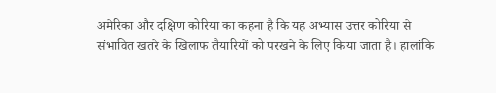अमेरिका और दक्षिण कोरिया का कहना है कि यह अभ्यास उत्तर कोरिया से संभावित खतरे के खिलाफ तैयारियों को परखने के लिए किया जाता है। हालांकि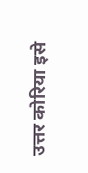उत्तर कोरिया इसे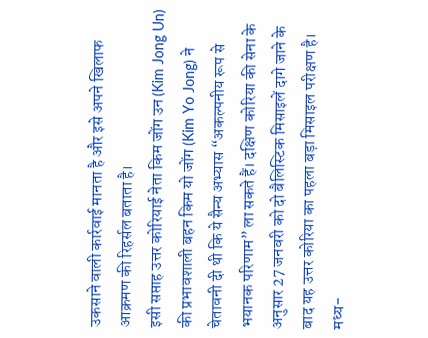उकसाने वाली कार्रवाई मानता है और इसे अपने खिलाफ आक्रमण की रिहर्सल बताता है।
इसी सप्ताह उत्तर कोरियाई नेता किम जोंग उन (Kim Jong Un) की प्रभावशाली बहन किम यो जोंग (Kim Yo Jong) ने चेतावनी दी थी कि ये सैन्य अभ्यास “अकल्पनीय रूप से भयानक परिणाम” ला सकते हैं। दक्षिण कोरिया की सेना के अनुसार 27 जनवरी को दो बैलिस्टिक मिसाइलें दागे जाने के बाद यह उत्तर कोरिया का पहला बड़ा मिसाइल परीक्षण है।
मध्य-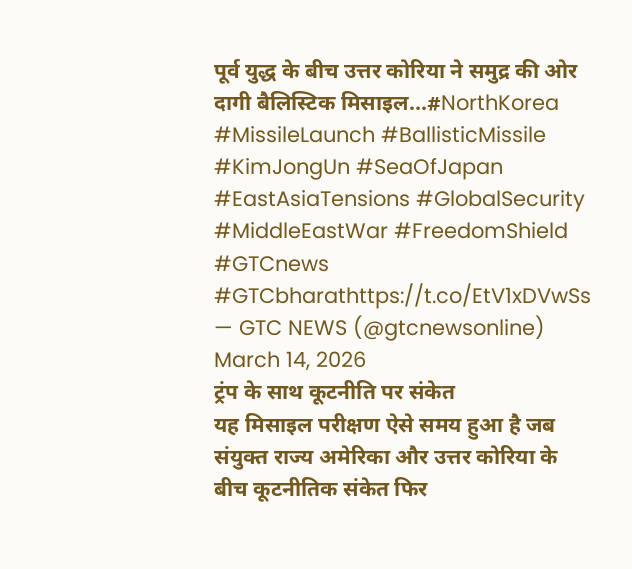पूर्व युद्ध के बीच उत्तर कोरिया ने समुद्र की ओर दागी बैलिस्टिक मिसाइल...#NorthKorea #MissileLaunch #BallisticMissile #KimJongUn #SeaOfJapan #EastAsiaTensions #GlobalSecurity #MiddleEastWar #FreedomShield #GTCnews #GTCbharathttps://t.co/EtV1xDVwSs
— GTC NEWS (@gtcnewsonline) March 14, 2026
ट्रंप के साथ कूटनीति पर संकेत
यह मिसाइल परीक्षण ऐसे समय हुआ है जब संयुक्त राज्य अमेरिका और उत्तर कोरिया के बीच कूटनीतिक संकेत फिर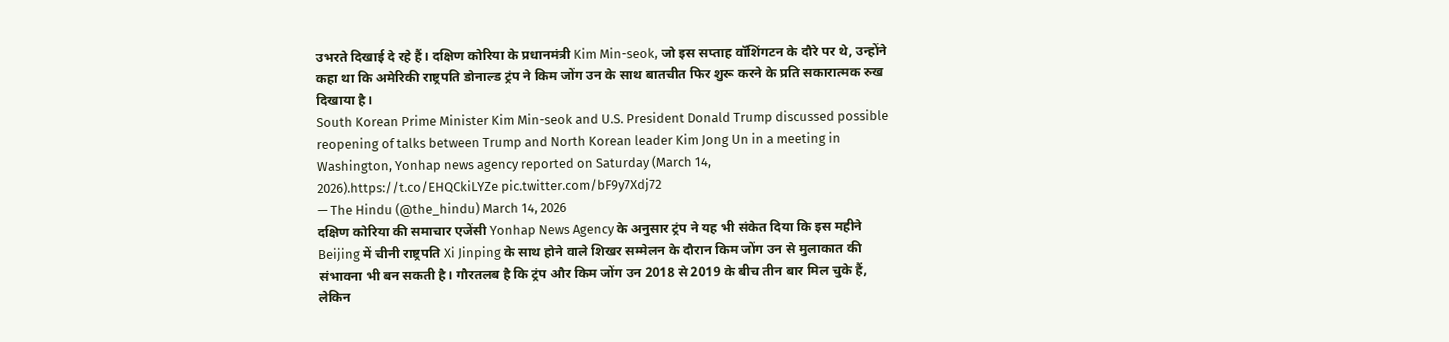उभरते दिखाई दे रहे हैं। दक्षिण कोरिया के प्रधानमंत्री Kim Min-seok, जो इस सप्ताह वॉशिंगटन के दौरे पर थे, उन्होंने कहा था कि अमेरिकी राष्ट्रपति डोनाल्ड ट्रंप ने किम जोंग उन के साथ बातचीत फिर शुरू करने के प्रति सकारात्मक रुख दिखाया है।
South Korean Prime Minister Kim Min-seok and U.S. President Donald Trump discussed possible reopening of talks between Trump and North Korean leader Kim Jong Un in a meeting in Washington, Yonhap news agency reported on Saturday (March 14, 2026).https://t.co/EHQCkiLYZe pic.twitter.com/bF9y7Xdj72
— The Hindu (@the_hindu) March 14, 2026
दक्षिण कोरिया की समाचार एजेंसी Yonhap News Agency के अनुसार ट्रंप ने यह भी संकेत दिया कि इस महीने Beijing में चीनी राष्ट्रपति Xi Jinping के साथ होने वाले शिखर सम्मेलन के दौरान किम जोंग उन से मुलाकात की संभावना भी बन सकती है। गौरतलब है कि ट्रंप और किम जोंग उन 2018 से 2019 के बीच तीन बार मिल चुके हैं, लेकिन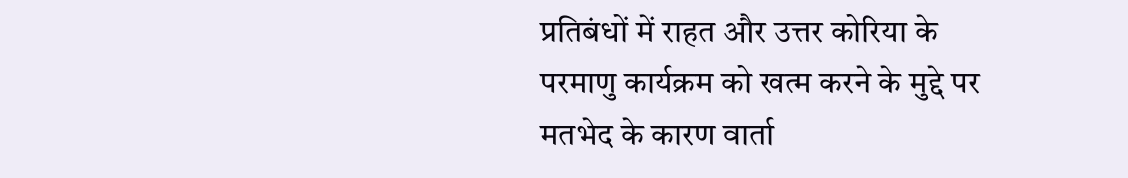प्रतिबंधों में राहत और उत्तर कोरिया के परमाणु कार्यक्रम को खत्म करने के मुद्दे पर मतभेद के कारण वार्ता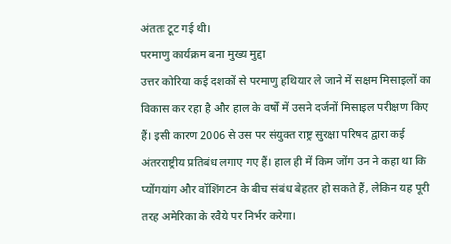अंततः टूट गई थी।
परमाणु कार्यक्रम बना मुख्य मुद्दा
उत्तर कोरिया कई दशकों से परमाणु हथियार ले जाने में सक्षम मिसाइलों का विकास कर रहा है और हाल के वर्षों में उसने दर्जनों मिसाइल परीक्षण किए हैं। इसी कारण 2006 से उस पर संयुक्त राष्ट्र सुरक्षा परिषद द्वारा कई अंतरराष्ट्रीय प्रतिबंध लगाए गए हैं। हाल ही में किम जोंग उन ने कहा था कि प्योंगयांग और वॉशिंगटन के बीच संबंध बेहतर हो सकते हैं, लेकिन यह पूरी तरह अमेरिका के रवैये पर निर्भर करेगा।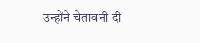उन्होंने चेतावनी दी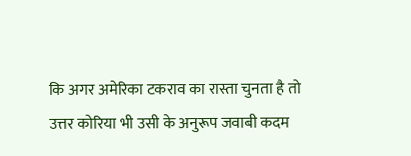कि अगर अमेरिका टकराव का रास्ता चुनता है तो उत्तर कोरिया भी उसी के अनुरूप जवाबी कदम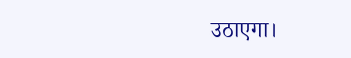उठाएगा।